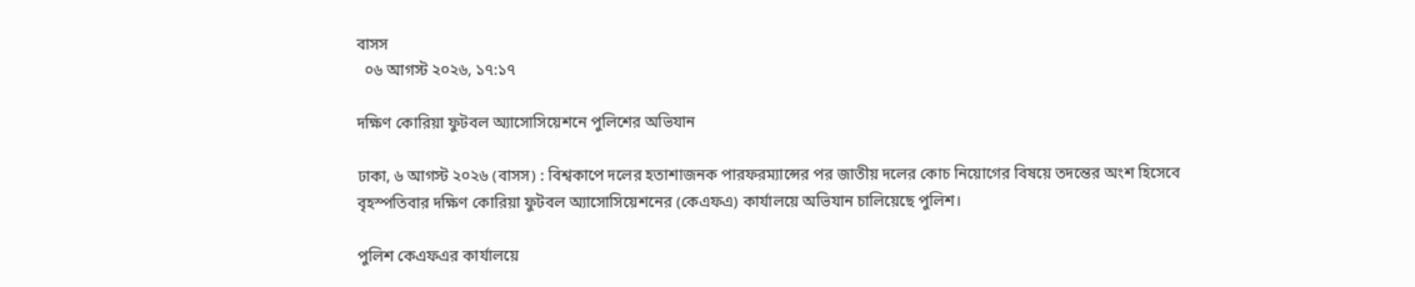বাসস
  ০৬ আগস্ট ২০২৬, ১৭:১৭

দক্ষিণ কোরিয়া ফুটবল অ্যাসোসিয়েশনে পুলিশের অভিযান

ঢাকা, ৬ আগস্ট ২০২৬ (বাসস) : বিশ্বকাপে দলের হতাশাজনক পারফরম্যান্সের পর জাতীয় দলের কোচ নিয়োগের বিষয়ে তদন্তের অংশ হিসেবে বৃহস্পতিবার দক্ষিণ কোরিয়া ফুটবল অ্যাসোসিয়েশনের (কেএফএ) কার্যালয়ে অভিযান চালিয়েছে পুলিশ।

পুলিশ কেএফএর কার্যালয়ে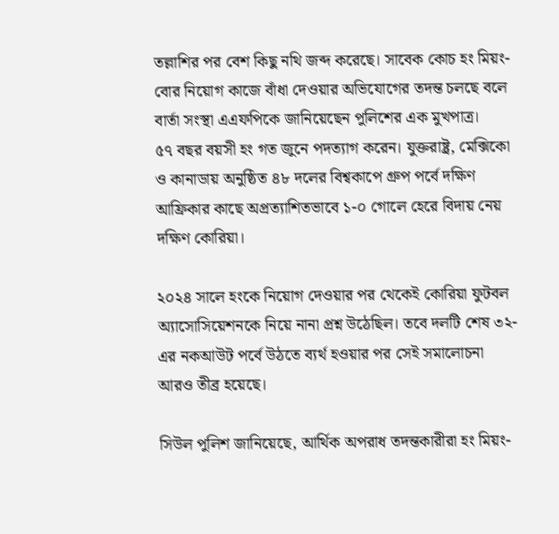তল্লাশির পর বেশ কিছু নথি জব্দ করেছে। সাবেক কোচ হং মিয়ং-বোর নিয়োগ কাজে বাঁধা দেওয়ার অভিযোগের তদন্ত চলছে বলে বার্তা সংস্থা এএফপিকে জানিয়েছেন পুলিশের এক মুখপাত্র।
৫৭ বছর বয়সী হং গত জুনে পদত্যাগ করেন। যুক্তরাষ্ট্র, মেক্সিকো ও কানাডায় অনুষ্ঠিত ৪৮ দলের বিশ্বকাপে গ্রুপ পর্বে দক্ষিণ আফ্রিকার কাছে অপ্রত্যাশিতভাবে ১-০ গোলে হেরে বিদায় নেয় দক্ষিণ কোরিয়া।

২০২৪ সালে হংকে নিয়োগ দেওয়ার পর থেকেই কোরিয়া ফুটবল অ্যাসোসিয়েশনকে নিয়ে নানা প্রশ্ন উঠেছিল। তবে দলটি শেষ ৩২-এর নকআউট পর্বে উঠতে ব্যর্থ হওয়ার পর সেই সমালোচনা আরও তীব্র হয়েছে।

সিউল পুলিশ জানিয়েছে, আর্থিক অপরাধ তদন্তকারীরা হং মিয়ং-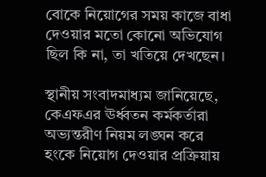বোকে নিয়োগের সময় কাজে বাধা দেওয়ার মতো কোনো অভিযোগ ছিল কি না, তা খতিয়ে দেখছেন।

স্থানীয় সংবাদমাধ্যম জানিয়েছে, কেএফএর ঊর্ধ্বতন কর্মকর্তারা অভ্যন্তরীণ নিয়ম লঙ্ঘন করে হংকে নিয়োগ দেওয়ার প্রক্রিয়ায়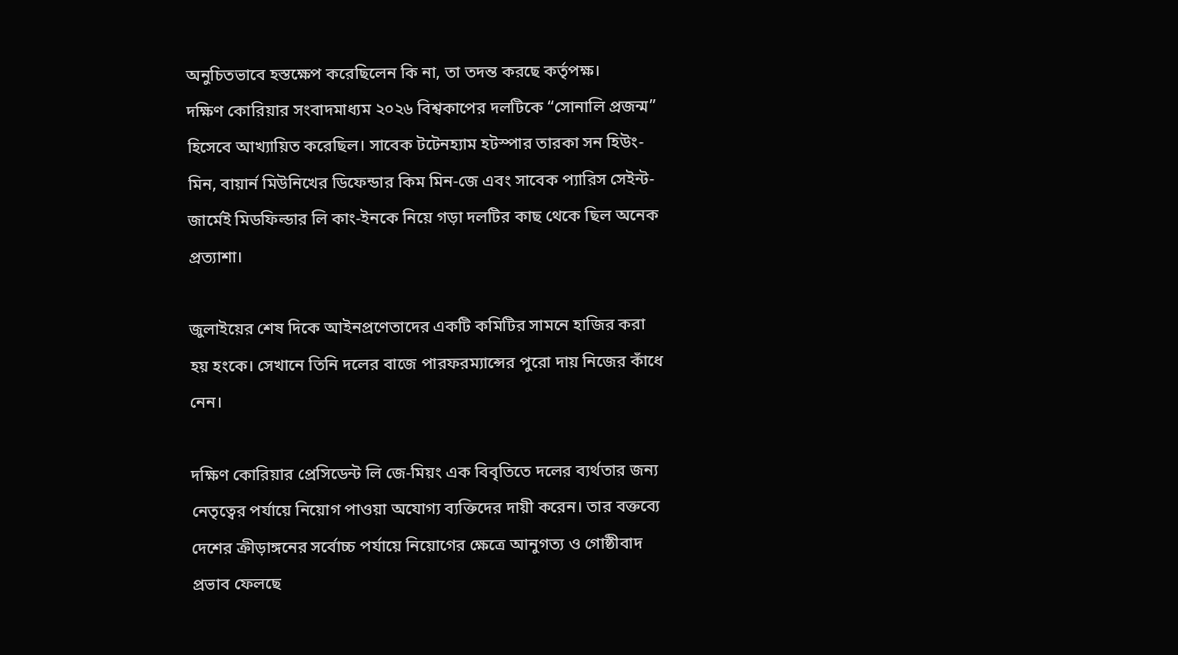অনুচিতভাবে হস্তক্ষেপ করেছিলেন কি না, তা তদন্ত করছে কর্তৃপক্ষ।
দক্ষিণ কোরিয়ার সংবাদমাধ্যম ২০২৬ বিশ্বকাপের দলটিকে “সোনালি প্রজন্ম” হিসেবে আখ্যায়িত করেছিল। সাবেক টটেনহ্যাম হটস্পার তারকা সন হিউং-মিন, বায়ার্ন মিউনিখের ডিফেন্ডার কিম মিন-জে এবং সাবেক প্যারিস সেইন্ট-জার্মেই মিডফিল্ডার লি কাং-ইনকে নিয়ে গড়া দলটির কাছ থেকে ছিল অনেক প্রত্যাশা।

জুলাইয়ের শেষ দিকে আইনপ্রণেতাদের একটি কমিটির সামনে হাজির করা হয় হংকে। সেখানে তিনি দলের বাজে পারফরম্যান্সের পুরো দায় নিজের কাঁধে নেন।

দক্ষিণ কোরিয়ার প্রেসিডেন্ট লি জে-মিয়ং এক বিবৃতিতে দলের ব্যর্থতার জন্য নেতৃত্বের পর্যায়ে নিয়োগ পাওয়া অযোগ্য ব্যক্তিদের দায়ী করেন। তার বক্তব্যে দেশের ক্রীড়াঙ্গনের সর্বোচ্চ পর্যায়ে নিয়োগের ক্ষেত্রে আনুগত্য ও গোষ্ঠীবাদ প্রভাব ফেলছে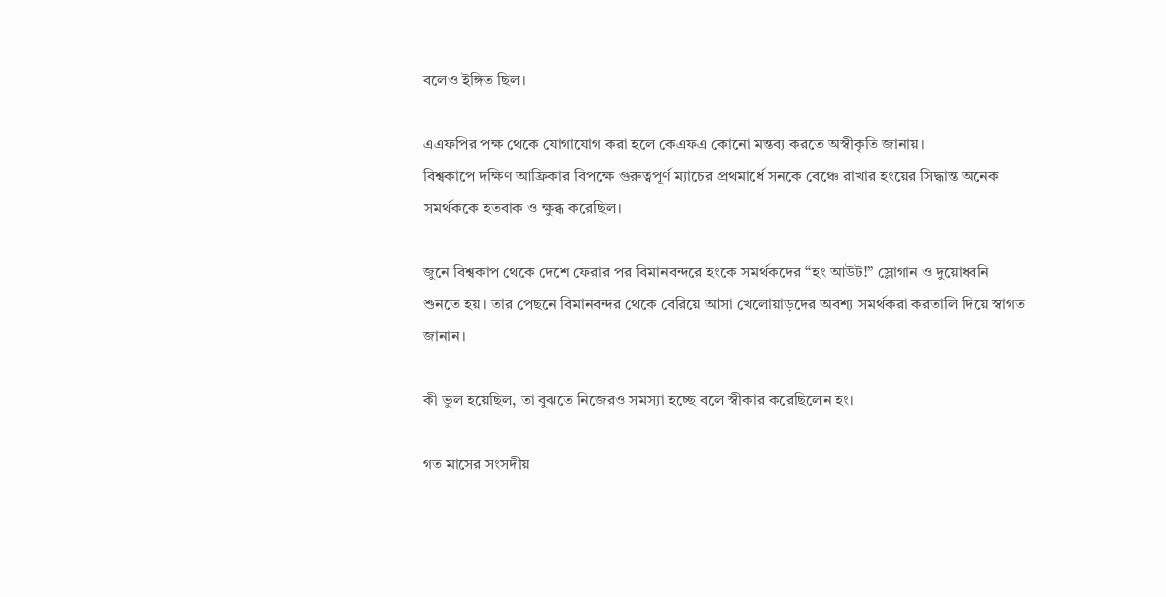বলেও ইঙ্গিত ছিল।

এএফপির পক্ষ থেকে যোগাযোগ করা হলে কেএফএ কোনো মন্তব্য করতে অস্বীকৃতি জানায়।
বিশ্বকাপে দক্ষিণ আফ্রিকার বিপক্ষে গুরুত্বপূর্ণ ম্যাচের প্রথমার্ধে সনকে বেঞ্চে রাখার হংয়ের সিদ্ধান্ত অনেক সমর্থককে হতবাক ও ক্ষুব্ধ করেছিল।

জুনে বিশ্বকাপ থেকে দেশে ফেরার পর বিমানবন্দরে হংকে সমর্থকদের “হং আউট!” স্লোগান ও দুয়োধ্বনি শুনতে হয়। তার পেছনে বিমানবন্দর থেকে বেরিয়ে আসা খেলোয়াড়দের অবশ্য সমর্থকরা করতালি দিয়ে স্বাগত জানান।

কী ভুল হয়েছিল, তা বুঝতে নিজেরও সমস্যা হচ্ছে বলে স্বীকার করেছিলেন হং।

গত মাসের সংসদীয়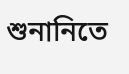শুনানিতে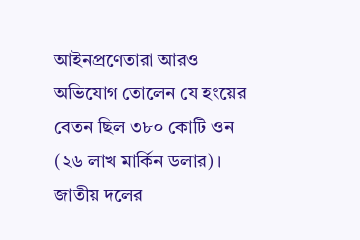আইনপ্রণেতারা আরও অভিযোগ তোলেন যে হংয়ের বেতন ছিল ৩৮০ কোটি ওন (২৬ লাখ মার্কিন ডলার)। জাতীয় দলের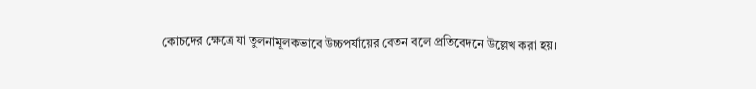কোচদের ক্ষেত্রে যা তুলনামূলকভাবে উচ্চপর্যায়ের বেতন বলে প্রতিবেদনে উল্লেখ করা হয়।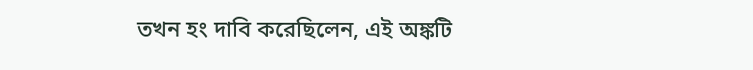তখন হং দাবি করেছিলেন, এই অঙ্কটি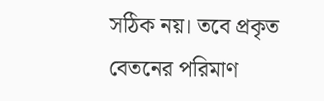সঠিক নয়। তবে প্রকৃত বেতনের পরিমাণ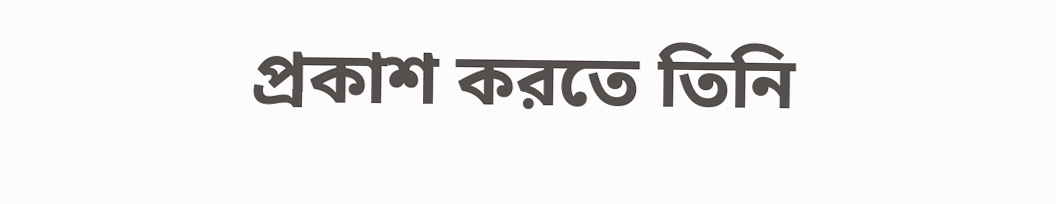প্রকাশ করতে তিনি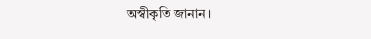অস্বীকৃতি জানান।